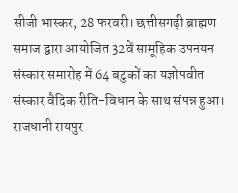सीजी भास्कर, 28 फरवरी। छत्तीसगढ़ी ब्राह्मण समाज द्वारा आयोजित 32वें सामूहिक उपनयन संस्कार समारोह में 64 बटुकों का यज्ञोपवीत संस्कार वैदिक रीति-विधान के साथ संपन्न हुआ।
राजधानी रायपुर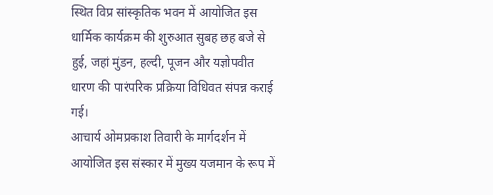स्थित विप्र सांस्कृतिक भवन में आयोजित इस धार्मिक कार्यक्रम की शुरुआत सुबह छह बजे से हुई, जहां मुंडन, हल्दी, पूजन और यज्ञोपवीत धारण की पारंपरिक प्रक्रिया विधिवत संपन्न कराई गई।
आचार्य ओमप्रकाश तिवारी के मार्गदर्शन में आयोजित इस संस्कार में मुख्य यजमान के रूप में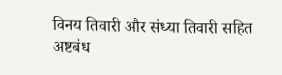विनय तिवारी और संध्या तिवारी सहित अष्टबंध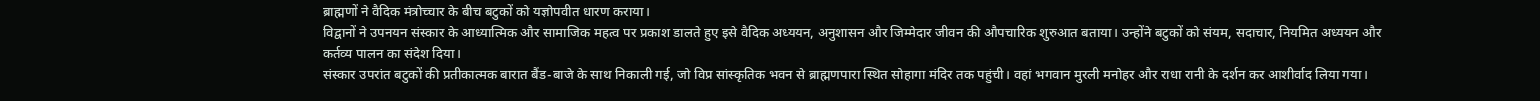ब्राह्मणों ने वैदिक मंत्रोच्चार के बीच बटुकों को यज्ञोपवीत धारण कराया।
विद्वानों ने उपनयन संस्कार के आध्यात्मिक और सामाजिक महत्व पर प्रकाश डालते हुए इसे वैदिक अध्ययन, अनुशासन और जिम्मेदार जीवन की औपचारिक शुरुआत बताया। उन्होंने बटुकों को संयम, सदाचार, नियमित अध्ययन और कर्तव्य पालन का संदेश दिया।
संस्कार उपरांत बटुकों की प्रतीकात्मक बारात बैंड-बाजे के साथ निकाली गई, जो विप्र सांस्कृतिक भवन से ब्राह्मणपारा स्थित सोहागा मंदिर तक पहुंची। वहां भगवान मुरली मनोहर और राधा रानी के दर्शन कर आशीर्वाद लिया गया।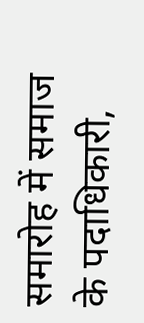समारोह में समाज के पदाधिकारी,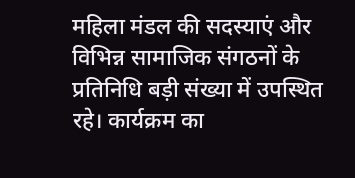महिला मंडल की सदस्याएं और विभिन्न सामाजिक संगठनों के प्रतिनिधि बड़ी संख्या में उपस्थित रहे। कार्यक्रम का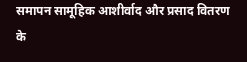समापन सामूहिक आशीर्वाद और प्रसाद वितरण के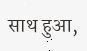साथ हुआ,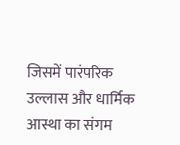जिसमें पारंपरिक उल्लास और धार्मिक आस्था का संगम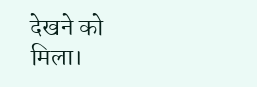देखने को मिला।